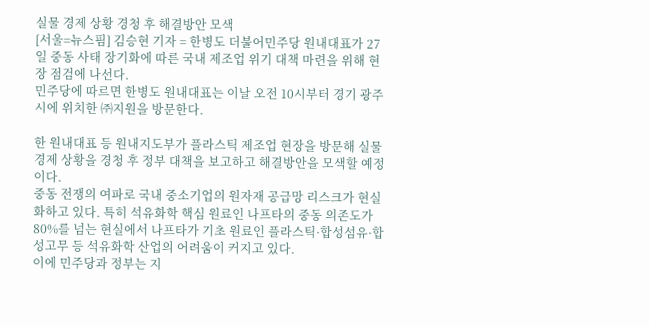실물 경제 상황 경청 후 해결방안 모색
[서울=뉴스핌] 김승현 기자 = 한병도 더불어민주당 원내대표가 27일 중동 사태 장기화에 따른 국내 제조업 위기 대책 마련을 위해 현장 점검에 나선다.
민주당에 따르면 한병도 원내대표는 이날 오전 10시부터 경기 광주시에 위치한 ㈜지원을 방문한다.

한 원내대표 등 원내지도부가 플라스틱 제조업 현장을 방문해 실물 경제 상황을 경청 후 정부 대책을 보고하고 해결방안을 모색할 예정이다.
중동 전쟁의 여파로 국내 중소기업의 원자재 공급망 리스크가 현실화하고 있다. 특히 석유화학 핵심 원료인 나프타의 중동 의존도가 80%를 넘는 현실에서 나프타가 기초 원료인 플라스틱·합성섬유·합성고무 등 석유화학 산업의 어려움이 커지고 있다.
이에 민주당과 정부는 지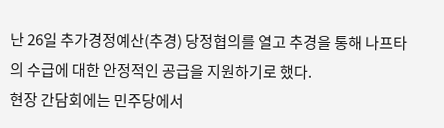난 26일 추가경정예산(추경) 당정협의를 열고 추경을 통해 나프타의 수급에 대한 안정적인 공급을 지원하기로 했다.
현장 간담회에는 민주당에서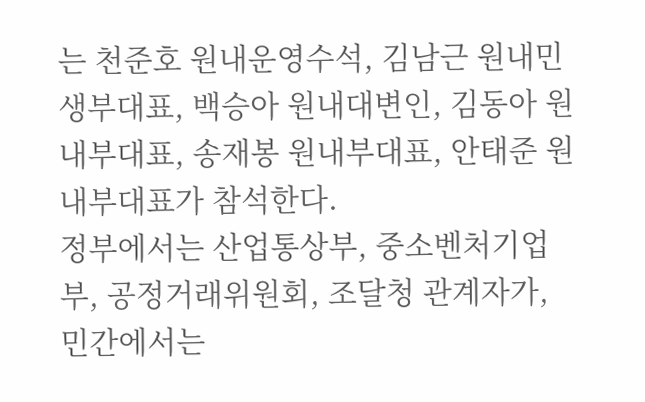는 천준호 원내운영수석, 김남근 원내민생부대표, 백승아 원내대변인, 김동아 원내부대표, 송재봉 원내부대표, 안태준 원내부대표가 참석한다.
정부에서는 산업통상부, 중소벤처기업부, 공정거래위원회, 조달청 관계자가, 민간에서는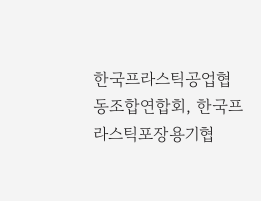한국프라스틱공업협동조합연합회, 한국프라스틱포장용기협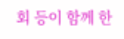회 등이 함께 한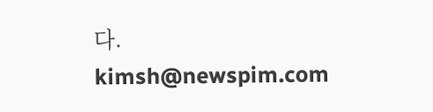다.
kimsh@newspim.com